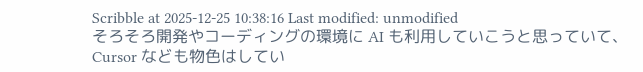Scribble at 2025-12-25 10:38:16 Last modified: unmodified
そろそろ開発やコーディングの環境に AI も利用していこうと思っていて、Cursor なども物色はしてい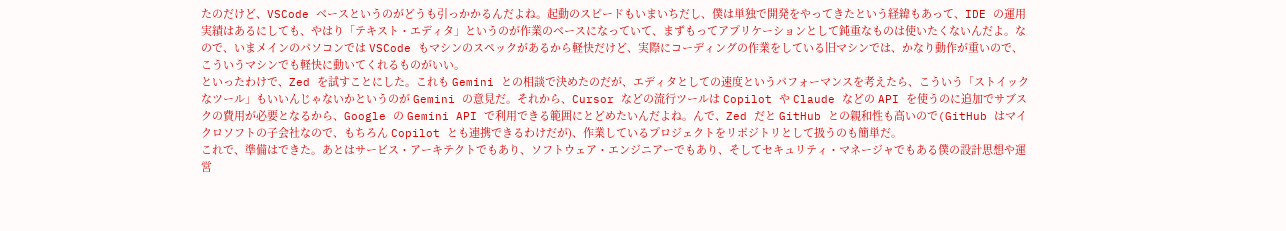たのだけど、VSCode ベースというのがどうも引っかかるんだよね。起動のスピードもいまいちだし、僕は単独で開発をやってきたという経緯もあって、IDE の運用実績はあるにしても、やはり「テキスト・エディタ」というのが作業のベースになっていて、まずもってアプリケーションとして鈍重なものは使いたくないんだよ。なので、いまメインのパソコンでは VSCode もマシンのスペックがあるから軽快だけど、実際にコーディングの作業をしている旧マシンでは、かなり動作が重いので、こういうマシンでも軽快に動いてくれるものがいい。
といったわけで、Zed を試すことにした。これも Gemini との相談で決めたのだが、エディタとしての速度というパフォーマンスを考えたら、こういう「ストイックなツール」もいいんじゃないかというのが Gemini の意見だ。それから、Cursor などの流行ツールは Copilot や Claude などの API を使うのに追加でサブスクの費用が必要となるから、Google の Gemini API で利用できる範囲にとどめたいんだよね。んで、Zed だと GitHub との親和性も高いので(GitHub はマイクロソフトの子会社なので、もちろん Copilot とも連携できるわけだが)、作業しているプロジェクトをリポジトリとして扱うのも簡単だ。
これで、準備はできた。あとはサービス・アーキテクトでもあり、ソフトウェア・エンジニアーでもあり、そしてセキュリティ・マネージャでもある僕の設計思想や運営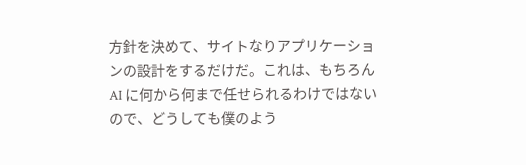方針を決めて、サイトなりアプリケーションの設計をするだけだ。これは、もちろん AI に何から何まで任せられるわけではないので、どうしても僕のよう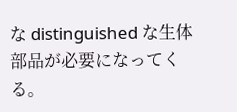な distinguished な生体部品が必要になってくる。